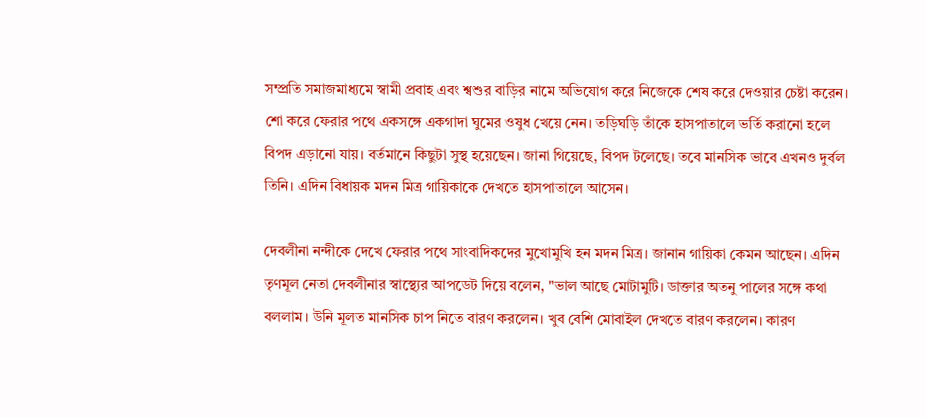সম্প্রতি সমাজমাধ্যমে স্বামী প্রবাহ এবং শ্বশুর বাড়ির নামে অভিযোগ করে নিজেকে শেষ করে দেওয়ার চেষ্টা করেন। শো করে ফেরার পথে একসঙ্গে একগাদা ঘুমের ওষুধ খেয়ে নেন। তড়িঘড়ি তাঁকে হাসপাতালে ভর্তি করানো হলে বিপদ এড়ানো যায়। বর্তমানে কিছুটা সুস্থ হয়েছেন। জানা গিয়েছে, বিপদ টলেছে। তবে মানসিক ভাবে এখনও দুর্বল তিনি। এদিন বিধায়ক মদন মিত্র গায়িকাকে দেখতে হাসপাতালে আসেন।

দেবলীনা নন্দীকে দেখে ফেরার পথে সাংবাদিকদের মুখোমুখি হন মদন মিত্র। জানান গায়িকা কেমন আছেন। এদিন তৃণমূল নেতা দেবলীনার স্বাস্থ্যের আপডেট দিয়ে বলেন, "ভাল আছে মোটামুটি। ডাক্তার অতনু পালের সঙ্গে কথা বললাম। উনি মূলত মানসিক চাপ নিতে বারণ করলেন। খুব বেশি মোবাইল দেখতে বারণ করলেন। কারণ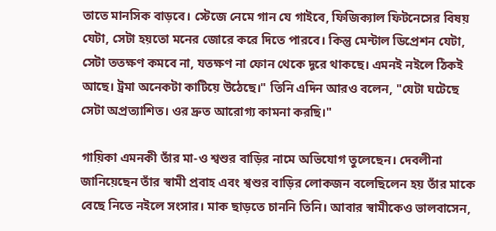তাতে মানসিক বাড়বে। স্টেজে নেমে গান যে গাইবে, ফিজিক্যাল ফিটনেসের বিষয় যেটা, সেটা হয়তো মনের জোরে করে দিতে পারবে। কিন্তু মেন্টাল ডিপ্রেশন যেটা, সেটা ততক্ষণ কমবে না, যতক্ষণ না ফোন থেকে দূরে থাকছে। এমনই নইলে ঠিকই আছে। ট্রমা অনেকটা কাটিয়ে উঠেছে।" তিনি এদিন আরও বলেন, "যেটা ঘটেছে সেটা অপ্রত্যাশিত। ওর দ্রুত আরোগ্য কামনা করছি।"

গায়িকা এমনকী তাঁর মা-ও শ্বশুর বাড়ির নামে অভিযোগ তুলেছেন। দেবলীনা জানিয়েছেন তাঁর স্বামী প্রবাহ এবং শ্বশুর বাড়ির লোকজন বলেছিলেন হয় তাঁর মাকে বেছে নিতে নইলে সংসার। মাক ছাড়তে চাননি তিনি। আবার স্বামীকেও ভালবাসেন,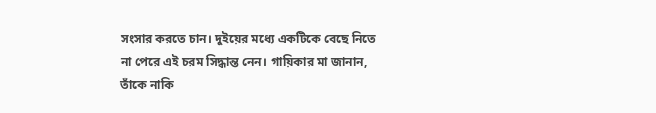সংসার করতে চান। দুইয়ের মধ্যে একটিকে বেছে নিতে না পেরে এই চরম সিদ্ধান্ত নেন। গায়িকার মা জানান, তাঁকে নাকি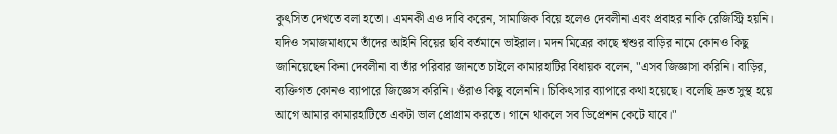কুৎসিত দেখতে বলা হতো। এমনকী এও দাবি করেন, সামাজিক বিয়ে হলেও দেবলীনা এবং প্রবাহর নাকি রেজিস্ট্রি হয়নি। যদিও সমাজমাধ্যমে তাঁদের আইনি বিয়ের ছবি বর্তমানে ভাইরাল। মদন মিত্রের কাছে শ্বশুর বাড়ির নামে কোনও কিছু জানিয়েছেন কিনা দেবলীনা বা তাঁর পরিবার জানতে চাইলে কামারহাটির বিধায়ক বলেন, "এসব জিজ্ঞাসা করিনি। বাড়ির, ব্যক্তিগত কোনও ব্যাপারে জিজ্ঞেস করিনি। ওঁরাও কিছু বলেননি। চিকিৎসার ব্যাপারে কথা হয়েছে। বলেছি দ্রুত সুস্থ হয়ে আগে আমার কামারহাটিতে একটা ভাল প্রোগ্রাম করতে। গানে থাকলে সব ডিপ্রেশন কেটে যাবে।"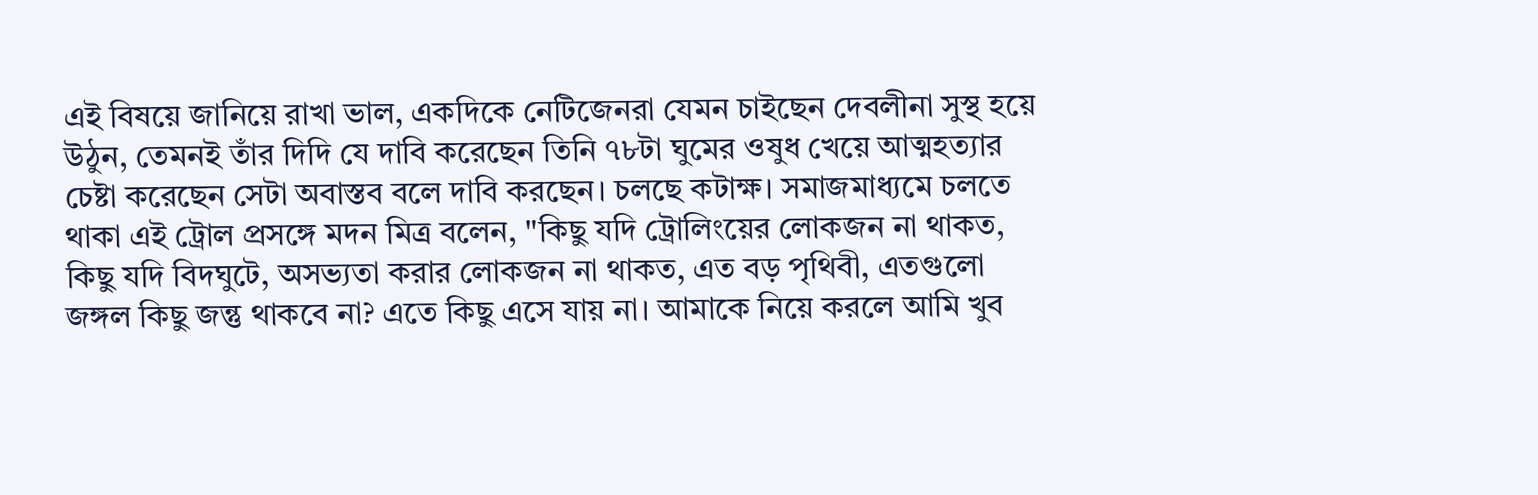এই বিষয়ে জানিয়ে রাখা ভাল, একদিকে নেটিজেনরা যেমন চাইছেন দেবলীনা সুস্থ হয়ে উঠুন, তেমনই তাঁর দিদি যে দাবি করেছেন তিনি ৭৮টা ঘুমের ওষুধ খেয়ে আত্মহত্যার চেষ্টা করেছেন সেটা অবাস্তব বলে দাবি করছেন। চলছে কটাক্ষ। সমাজমাধ্যমে চলতে থাকা এই ট্রোল প্রসঙ্গে মদন মিত্র বলেন, "কিছু যদি ট্রোলিংয়ের লোকজন না থাকত, কিছু যদি বিদঘুটে, অসভ্যতা করার লোকজন না থাকত, এত বড় পৃথিবী, এতগুলো জঙ্গল কিছু জন্তু থাকবে না? এতে কিছু এসে যায় না। আমাকে নিয়ে করলে আমি খুব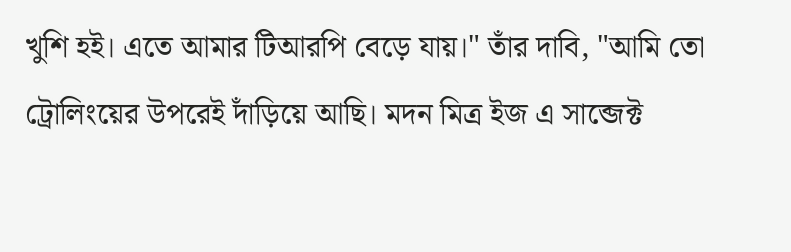খুশি হই। এতে আমার টিআরপি বেড়ে যায়।" তাঁর দাবি, "আমি তো ট্রোলিংয়ের উপরেই দাঁড়িয়ে আছি। মদন মিত্র ইজ এ সাব্জেক্ট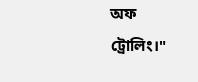অফ ট্রোলিং।"